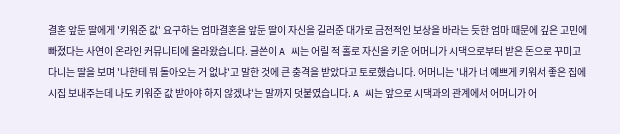결혼 앞둔 딸에게 '키워준 값' 요구하는 엄마결혼을 앞둔 딸이 자신을 길러준 대가로 금전적인 보상을 바라는 듯한 엄마 때문에 깊은 고민에 빠졌다는 사연이 온라인 커뮤니티에 올라왔습니다. 글쓴이 A 씨는 어릴 적 홀로 자신을 키운 어머니가 시댁으로부터 받은 돈으로 꾸미고 다니는 딸을 보며 '나한테 뭐 돌아오는 거 없냐'고 말한 것에 큰 충격을 받았다고 토로했습니다. 어머니는 '내가 너 예쁘게 키워서 좋은 집에 시집 보내주는데 나도 키워준 값 받아야 하지 않겠냐'는 말까지 덧붙였습니다. A 씨는 앞으로 시댁과의 관계에서 어머니가 어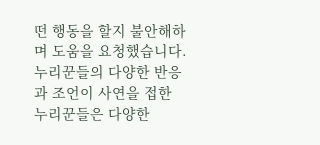떤 행동을 할지 불안해하며 도움을 요청했습니다. 누리꾼들의 다양한 반응과 조언이 사연을 접한 누리꾼들은 다양한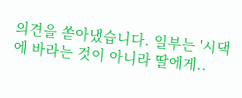의견을 쏟아냈습니다. 일부는 '시댁에 바라는 것이 아니라 딸에게..